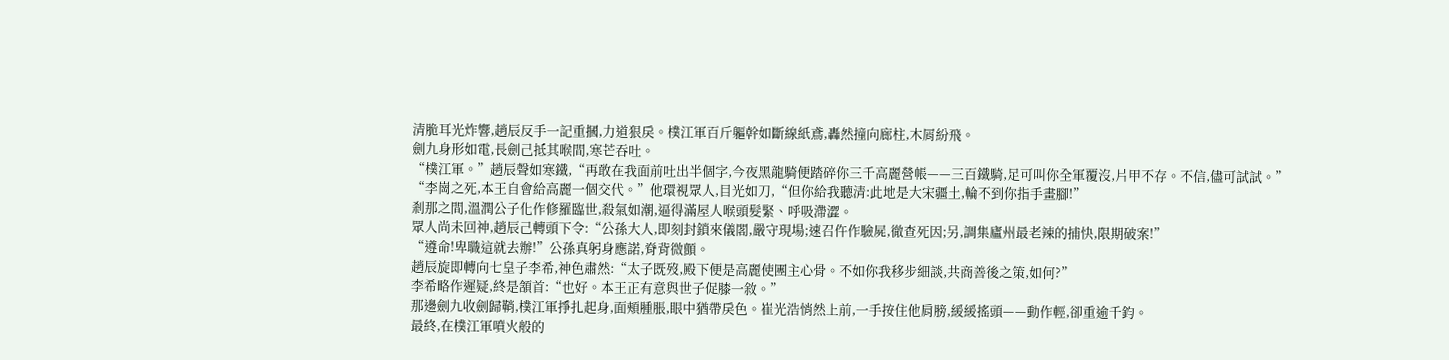清脆耳光炸響,趙辰反手一記重摑,力道狠戾。樸江軍百斤軀幹如斷線紙鳶,轟然撞向廊柱,木屑紛飛。
劍九身形如電,長劍己抵其喉間,寒芒吞吐。
“樸江軍。”趙辰聲如寒鐵,“再敢在我面前吐出半個字,今夜黑龍騎便踏碎你三千高麗營帳——三百鐵騎,足可叫你全軍覆沒,片甲不存。不信,儘可試試。”
“李崗之死,本王自會給高麗一個交代。”他環視眾人,目光如刀,“但你給我聽清:此地是大宋疆土,輪不到你指手畫腳!”
剎那之間,溫潤公子化作修羅臨世,殺氣如潮,逼得滿屋人喉頭髮緊、呼吸滯澀。
眾人尚未回神,趙辰己轉頭下令:“公孫大人,即刻封鎖來儀閣,嚴守現場;速召仵作驗屍,徹查死因;另,調集廬州最老辣的捕快,限期破案!”
“遵命!卑職這就去辦!”公孫真躬身應諾,脊背微顫。
趙辰旋即轉向七皇子李希,神色肅然:“太子既歿,殿下便是高麗使團主心骨。不如你我移步細談,共商善後之策,如何?”
李希略作遲疑,終是頷首:“也好。本王正有意與世子促膝一敘。”
那邊劍九收劍歸鞘,樸江軍掙扎起身,面頰腫脹,眼中猶帶戾色。崔光浩悄然上前,一手按住他肩膀,緩緩搖頭——動作輕,卻重逾千鈞。
最終,在樸江軍噴火般的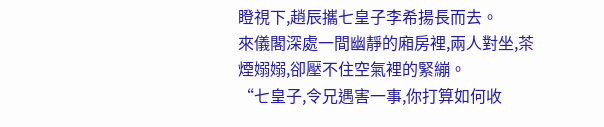瞪視下,趙辰攜七皇子李希揚長而去。
來儀閣深處一間幽靜的廂房裡,兩人對坐,茶煙嫋嫋,卻壓不住空氣裡的緊繃。
“七皇子,令兄遇害一事,你打算如何收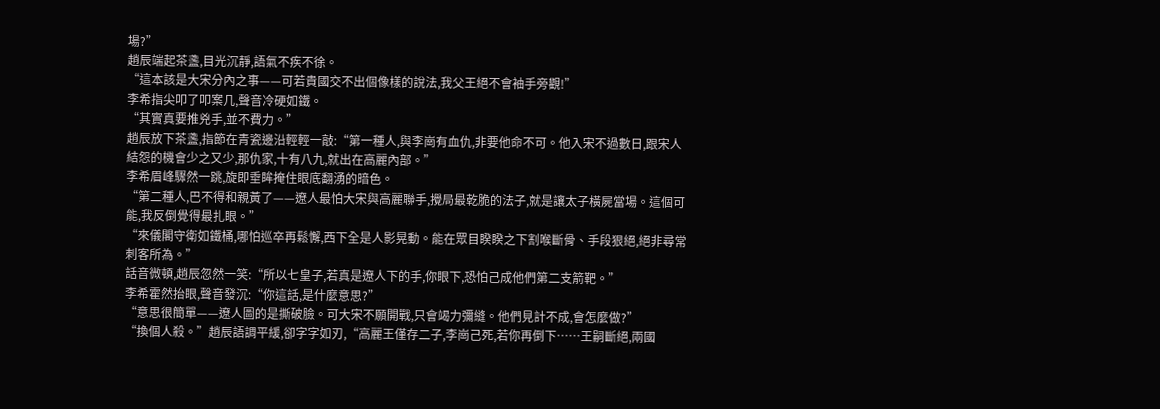場?”
趙辰端起茶盞,目光沉靜,語氣不疾不徐。
“這本該是大宋分內之事——可若貴國交不出個像樣的說法,我父王絕不會袖手旁觀!”
李希指尖叩了叩案几,聲音冷硬如鐵。
“其實真要推兇手,並不費力。”
趙辰放下茶盞,指節在青瓷邊沿輕輕一敲:“第一種人,與李崗有血仇,非要他命不可。他入宋不過數日,跟宋人結怨的機會少之又少,那仇家,十有八九,就出在高麗內部。”
李希眉峰驟然一跳,旋即垂眸掩住眼底翻湧的暗色。
“第二種人,巴不得和親黃了——遼人最怕大宋與高麗聯手,攪局最乾脆的法子,就是讓太子橫屍當場。這個可能,我反倒覺得最扎眼。”
“來儀閣守衛如鐵桶,哪怕巡卒再鬆懈,西下全是人影晃動。能在眾目睽睽之下割喉斷骨、手段狠絕,絕非尋常刺客所為。”
話音微頓,趙辰忽然一笑:“所以七皇子,若真是遼人下的手,你眼下,恐怕己成他們第二支箭靶。”
李希霍然抬眼,聲音發沉:“你這話,是什麼意思?”
“意思很簡單——遼人圖的是撕破臉。可大宋不願開戰,只會竭力彌縫。他們見計不成,會怎麼做?”
“換個人殺。”趙辰語調平緩,卻字字如刃,“高麗王僅存二子,李崗己死,若你再倒下……王嗣斷絕,兩國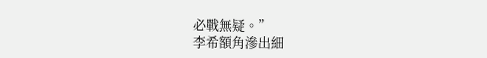必戰無疑。”
李希額角滲出細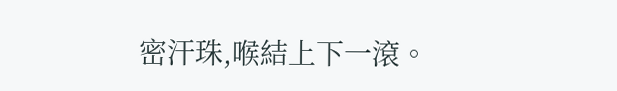密汗珠,喉結上下一滾。